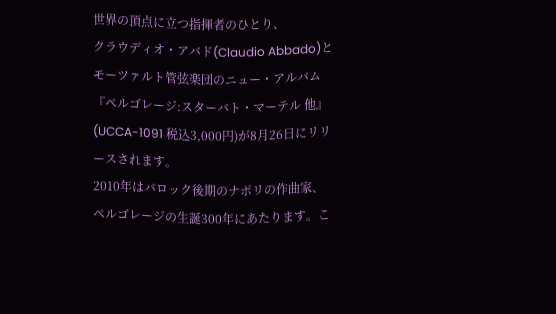世界の頂点に立つ指揮者のひとり、
クラウディオ・アバド(Claudio Abbado)とモーツァルト管弦楽団のニュー・アルバム
『ペルゴレージ:スターバト・マーテル 他』(UCCA-1091 税込3,000円)が8月26日にリリースされます。
2010年はバロック後期のナポリの作曲家、
ペルゴレージの生誕300年にあたります。こ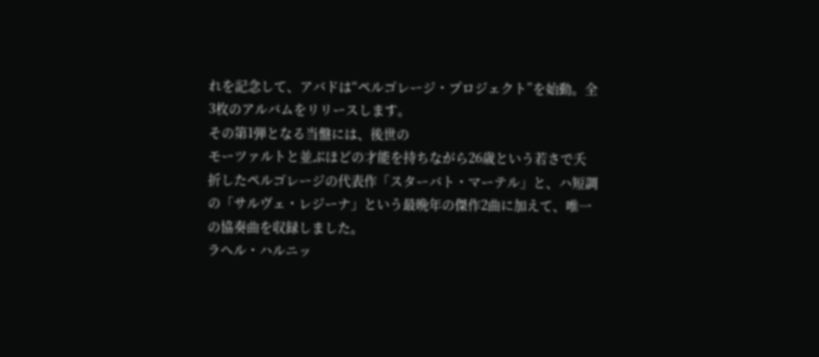れを記念して、アバドは“ペルゴレージ・プロジェクト”を始動。全3枚のアルバムをリリースします。
その第1弾となる当盤には、後世の
モーツァルトと並ぶほどの才能を持ちながら26歳という若さで夭折したペルゴレージの代表作「スターバト・マーテル」と、ハ短調の「サルヴェ・レジーナ」という最晩年の傑作2曲に加えて、唯一の協奏曲を収録しました。
ラヘル・ハルニッ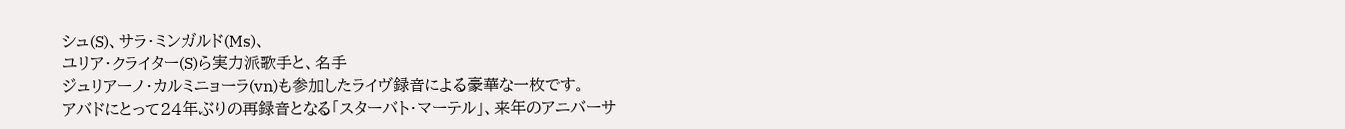シュ(S)、サラ・ミンガルド(Ms)、
ユリア・クライター(S)ら実力派歌手と、名手
ジュリアーノ・カルミニョーラ(vn)も参加したライヴ録音による豪華な一枚です。
アバドにとって24年ぶりの再録音となる「スターバト・マーテル」、来年のアニバーサ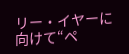リー・イヤーに向けて“ペ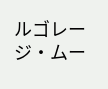ルゴレージ・ムー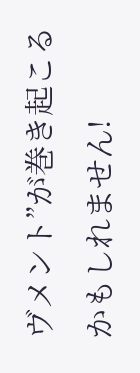ヴメント”が巻き起こるかもしれません!